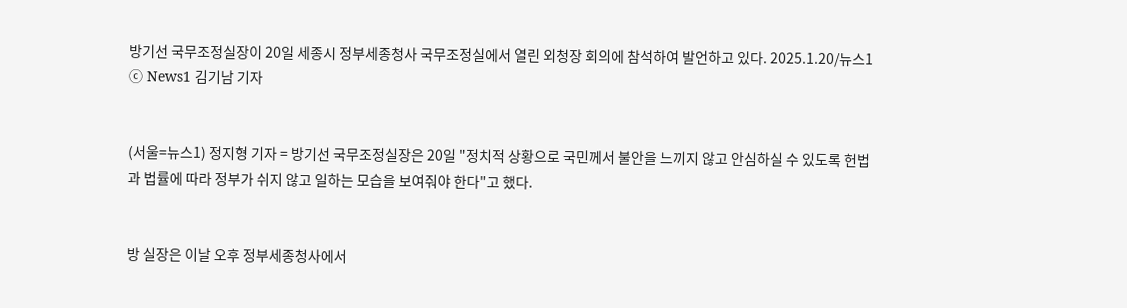방기선 국무조정실장이 20일 세종시 정부세종청사 국무조정실에서 열린 외청장 회의에 참석하여 발언하고 있다. 2025.1.20/뉴스1 ⓒ News1 김기남 기자


(서울=뉴스1) 정지형 기자 = 방기선 국무조정실장은 20일 "정치적 상황으로 국민께서 불안을 느끼지 않고 안심하실 수 있도록 헌법과 법률에 따라 정부가 쉬지 않고 일하는 모습을 보여줘야 한다"고 했다.


방 실장은 이날 오후 정부세종청사에서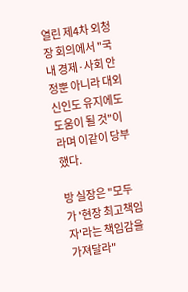열린 제4차 외청장 회의에서 "국내 경제·사회 안정뿐 아니라 대외신인도 유지에도 도움이 될 것"이라며 이같이 당부했다.

방 실장은 "모두가 '현장 최고책임자'라는 책임감을 가져달라"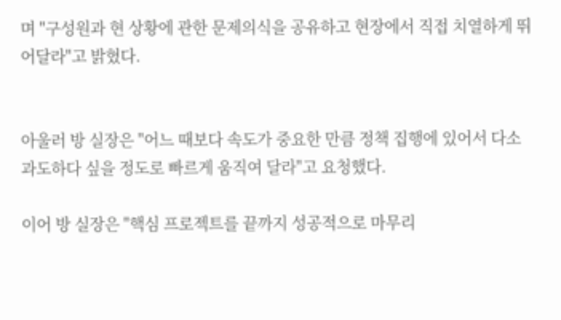며 "구성원과 현 상황에 관한 문제의식을 공유하고 현장에서 직접 치열하게 뛰어달라"고 밝혔다.


아울러 방 실장은 "어느 때보다 속도가 중요한 만큼 정책 집행에 있어서 다소 과도하다 싶을 정도로 빠르게 움직여 달라"고 요청했다.

이어 방 실장은 "핵심 프로젝트를 끝까지 성공적으로 마무리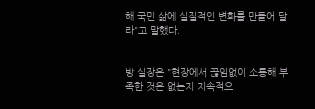해 국민 삶에 실질적인 변화를 만들어 달라"고 말했다.


방 실장은 "현장에서 끊임없이 소통해 부족한 것은 없는지 지속적으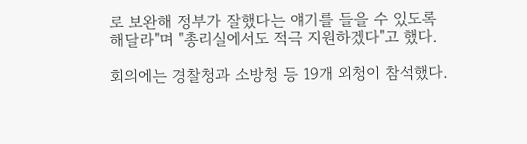로 보완해 정부가 잘했다는 얘기를 들을 수 있도록 해달라"며 "총리실에서도 적극 지원하겠다"고 했다.

회의에는 경찰청과 소방청 등 19개 외청이 참석했다.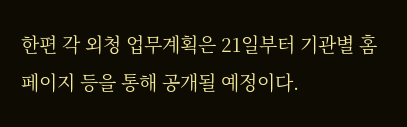한편 각 외청 업무계획은 21일부터 기관별 홈페이지 등을 통해 공개될 예정이다.